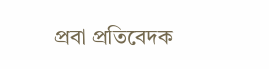প্রবা প্রতিবেদক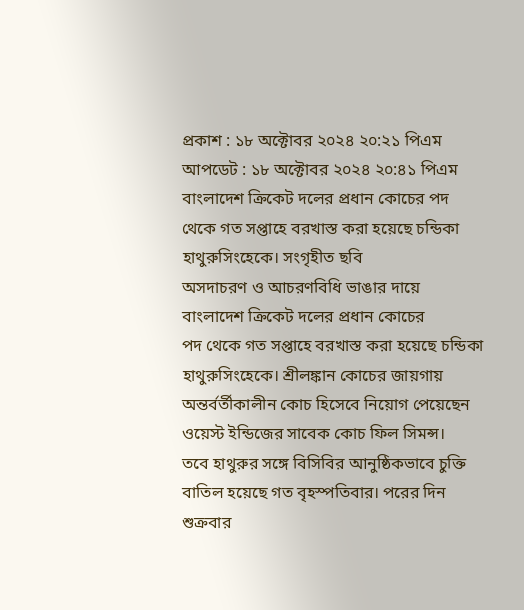প্রকাশ : ১৮ অক্টোবর ২০২৪ ২০:২১ পিএম
আপডেট : ১৮ অক্টোবর ২০২৪ ২০:৪১ পিএম
বাংলাদেশ ক্রিকেট দলের প্রধান কোচের পদ থেকে গত সপ্তাহে বরখাস্ত করা হয়েছে চন্ডিকা হাথুরুসিংহেকে। সংগৃহীত ছবি
অসদাচরণ ও আচরণবিধি ভাঙার দায়ে বাংলাদেশ ক্রিকেট দলের প্রধান কোচের
পদ থেকে গত সপ্তাহে বরখাস্ত করা হয়েছে চন্ডিকা হাথুরুসিংহেকে। শ্রীলঙ্কান কোচের জায়গায়
অন্তর্বর্তীকালীন কোচ হিসেবে নিয়োগ পেয়েছেন ওয়েস্ট ইন্ডিজের সাবেক কোচ ফিল সিমন্স।
তবে হাথুরুর সঙ্গে বিসিবির আনুষ্ঠিকভাবে চুক্তি বাতিল হয়েছে গত বৃহস্পতিবার। পরের দিন
শুক্রবার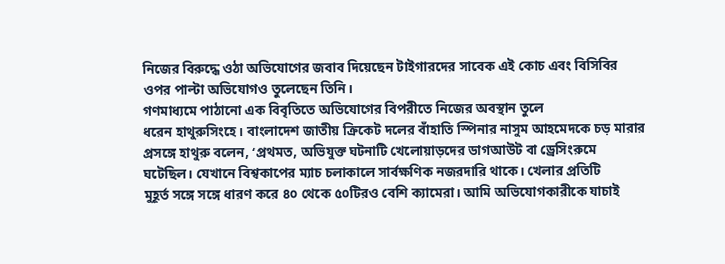নিজের বিরুদ্ধে ওঠা অভিযোগের জবাব দিয়েছেন টাইগারদের সাবেক এই কোচ এবং বিসিবির
ওপর পাল্টা অভিযোগও তুলেছেন তিনি।
গণমাধ্যমে পাঠানো এক বিবৃতিতে অভিযোগের বিপরীতে নিজের অবস্থান তুলে
ধরেন হাথুরুসিংহে। বাংলাদেশ জাতীয় ক্রিকেট দলের বাঁহাতি স্পিনার নাসুম আহমেদকে চড় মারার
প্রসঙ্গে হাথুরু বলেন, ‘প্রথমত, অভিযুক্ত ঘটনাটি খেলোয়াড়দের ডাগআউট বা ড্রেসিংরুমে
ঘটেছিল। যেখানে বিশ্বকাপের ম্যাচ চলাকালে সার্বক্ষণিক নজরদারি থাকে। খেলার প্রতিটি
মুহূর্ত সঙ্গে সঙ্গে ধারণ করে ৪০ থেকে ৫০টিরও বেশি ক্যামেরা। আমি অভিযোগকারীকে যাচাই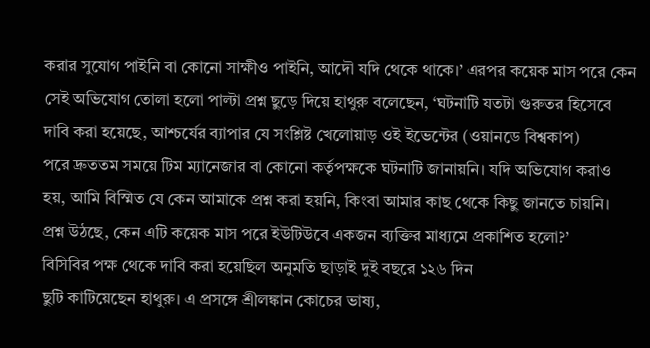করার সুযোগ পাইনি বা কোনো সাক্ষীও পাইনি, আদৌ যদি থেকে থাকে।’ এরপর কয়েক মাস পরে কেন
সেই অভিযোগ তোলা হলো পাল্টা প্রশ্ন ছুড়ে দিয়ে হাথুরু বলেছেন, ‘ঘটনাটি যতটা গুরুতর হিসেবে
দাবি করা হয়েছে, আশ্চর্যের ব্যাপার যে সংশ্লিষ্ট খেলোয়াড় ওই ইভেন্টের (ওয়ানডে বিশ্বকাপ)
পরে দ্রুততম সময়ে টিম ম্যানেজার বা কোনো কর্তৃপক্ষকে ঘটনাটি জানায়নি। যদি অভিযোগ করাও
হয়, আমি বিস্মিত যে কেন আমাকে প্রশ্ন করা হয়নি, কিংবা আমার কাছ থেকে কিছু জানতে চায়নি।
প্রশ্ন উঠছে, কেন এটি কয়েক মাস পরে ইউটিউবে একজন ব্যক্তির মাধ্যমে প্রকাশিত হলো?’
বিসিবির পক্ষ থেকে দাবি করা হয়েছিল অনুমতি ছাড়াই দুই বছরে ১২৬ দিন
ছুটি কাটিয়েছেন হাথুরু। এ প্রসঙ্গে শ্রীলঙ্কান কোচের ভাষ্য,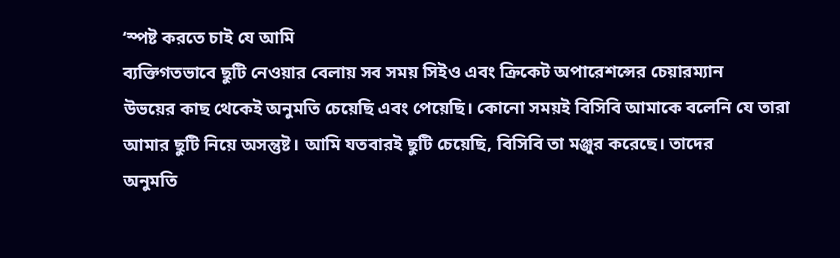‘স্পষ্ট করতে চাই যে আমি
ব্যক্তিগতভাবে ছুটি নেওয়ার বেলায় সব সময় সিইও এবং ক্রিকেট অপারেশন্সের চেয়ারম্যান
উভয়ের কাছ থেকেই অনুমতি চেয়েছি এবং পেয়েছি। কোনো সময়ই বিসিবি আমাকে বলেনি যে তারা
আমার ছুটি নিয়ে অসন্তুষ্ট। আমি যতবারই ছুটি চেয়েছি, বিসিবি তা মঞ্জুর করেছে। তাদের
অনুমতি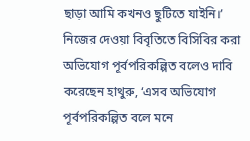ছাড়া আমি কখনও ছুটিতে যাইনি।’
নিজের দেওয়া বিবৃতিতে বিসিবির করা অভিযোগ পূর্বপরিকল্পিত বলেও দাবি
করেছেন হাথুরু, ‘এসব অভিযোগ পূর্বপরিকল্পিত বলে মনে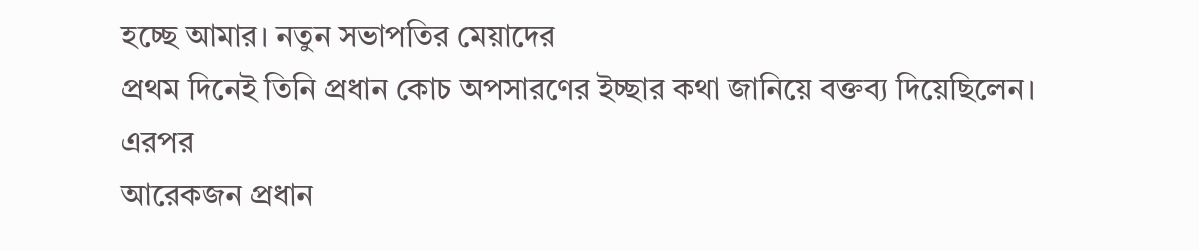হচ্ছে আমার। নতুন সভাপতির মেয়াদের
প্রথম দিনেই তিনি প্রধান কোচ অপসারণের ইচ্ছার কথা জানিয়ে বক্তব্য দিয়েছিলেন। এরপর
আরেকজন প্রধান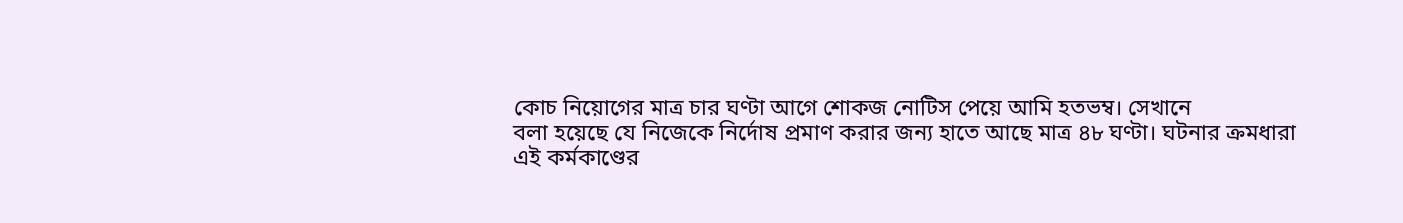কোচ নিয়োগের মাত্র চার ঘণ্টা আগে শোকজ নোটিস পেয়ে আমি হতভম্ব। সেখানে
বলা হয়েছে যে নিজেকে নির্দোষ প্রমাণ করার জন্য হাতে আছে মাত্র ৪৮ ঘণ্টা। ঘটনার ক্রমধারা
এই কর্মকাণ্ডের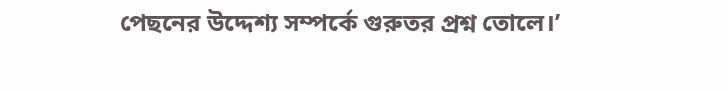পেছনের উদ্দেশ্য সম্পর্কে গুরুতর প্রশ্ন তোলে।’